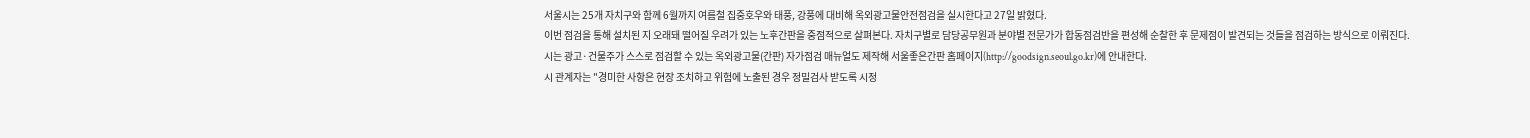서울시는 25개 자치구와 함께 6월까지 여름철 집중호우와 태풍, 강풍에 대비해 옥외광고물안전점검을 실시한다고 27일 밝혔다.
이번 점검을 통해 설치된 지 오래돼 떨어질 우려가 있는 노후간판을 중점적으로 살펴본다. 자치구별로 담당공무원과 분야별 전문가가 합동점검반을 편성해 순찰한 후 문제점이 발견되는 것들을 점검하는 방식으로 이뤄진다.
시는 광고·건물주가 스스로 점검할 수 있는 옥외광고물(간판) 자가점검 매뉴얼도 제작해 서울좋은간판 홈페이지(http://goodsign.seoul.go.kr)에 안내한다.
시 관계자는 "경미한 사항은 현장 조치하고 위험에 노출된 경우 정밀검사 받도록 시정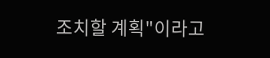조치할 계획"이라고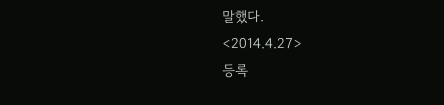말했다.
<2014.4.27>
등록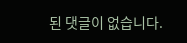된 댓글이 없습니다.